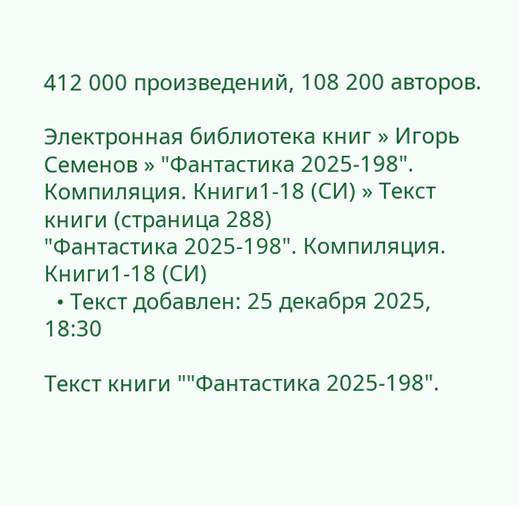412 000 произведений, 108 200 авторов.

Электронная библиотека книг » Игорь Семенов » "Фантастика 2025-198". Компиляция. Книги1-18 (СИ) » Текст книги (страница 288)
"Фантастика 2025-198". Компиляция. Книги1-18 (СИ)
  • Текст добавлен: 25 декабря 2025, 18:30

Текст книги ""Фантастика 2025-198".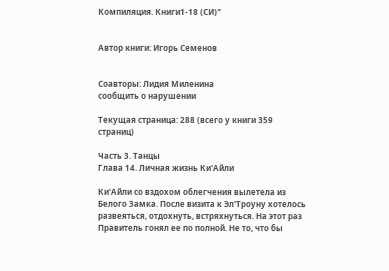Компиляция. Книги1-18 (СИ)"


Автор книги: Игорь Семенов


Соавторы: Лидия Миленина
сообщить о нарушении

Текущая страница: 288 (всего у книги 359 страниц)

Часть 3. Танцы
Глава 14. Личная жизнь Ки'Айли

Ки'Айли со вздохом облегчения вылетела из Белого Замка. После визита к Эл'Троуну хотелось развеяться, отдохнуть, встряхнуться. На этот раз Правитель гонял ее по полной. Не то, что бы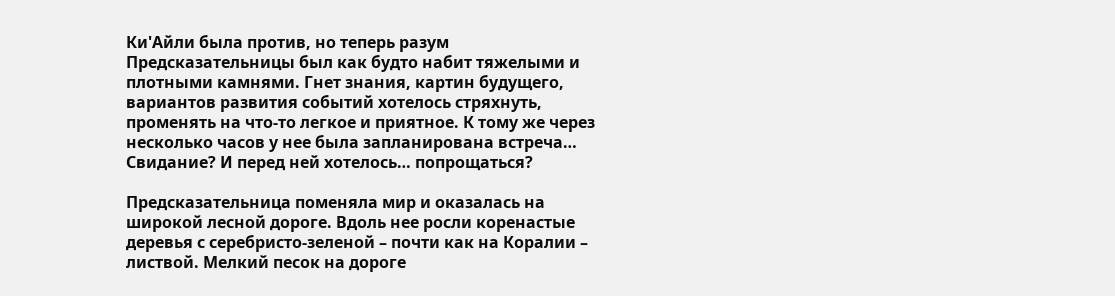Ки'Айли была против, но теперь разум Предсказательницы был как будто набит тяжелыми и плотными камнями. Гнет знания, картин будущего, вариантов развития событий хотелось стряхнуть, променять на что-то легкое и приятное. К тому же через несколько часов у нее была запланирована встреча… Свидание? И перед ней хотелось… попрощаться?

Предсказательница поменяла мир и оказалась на широкой лесной дороге. Вдоль нее росли коренастые деревья с серебристо-зеленой – почти как на Коралии – листвой. Мелкий песок на дороге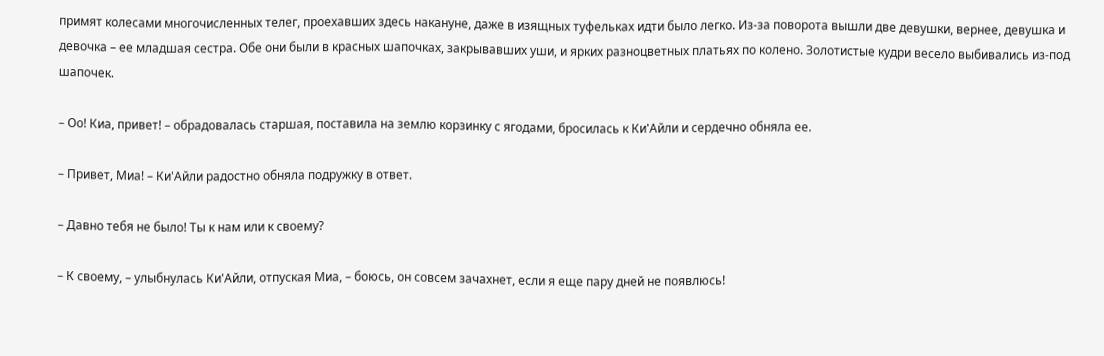примят колесами многочисленных телег, проехавших здесь накануне, даже в изящных туфельках идти было легко. Из-за поворота вышли две девушки, вернее, девушка и девочка – ее младшая сестра. Обе они были в красных шапочках, закрывавших уши, и ярких разноцветных платьях по колено. Золотистые кудри весело выбивались из-под шапочек.

– Оо! Киа, привет! – обрадовалась старшая, поставила на землю корзинку с ягодами, бросилась к Ки'Айли и сердечно обняла ее.

– Привет, Миа! – Ки'Айли радостно обняла подружку в ответ.

– Давно тебя не было! Ты к нам или к своему?

– К своему, – улыбнулась Ки'Айли, отпуская Миа, – боюсь, он совсем зачахнет, если я еще пару дней не появлюсь!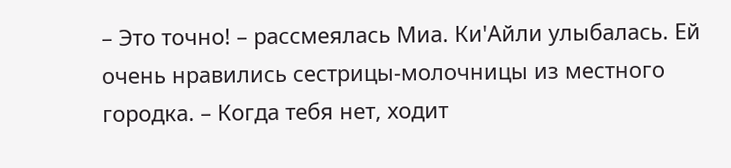– Это точно! – рассмеялась Миа. Ки'Айли улыбалась. Ей очень нравились сестрицы-молочницы из местного городка. – Когда тебя нет, ходит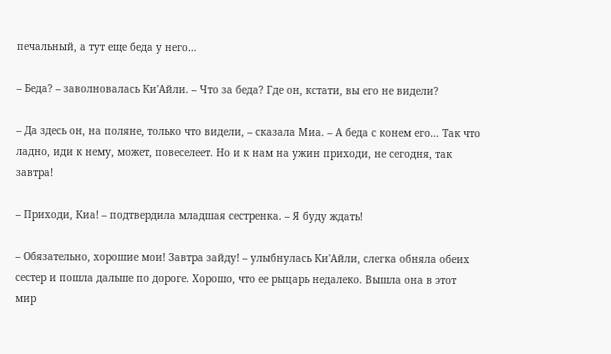печальный, а тут еще беда у него…

– Беда? – заволновалась Ки'Айли. – Что за беда? Где он, кстати, вы его не видели?

– Да здесь он, на поляне, только что видели, – сказала Миа. – А беда с конем его… Так что ладно, иди к нему, может, повеселеет. Но и к нам на ужин приходи, не сегодня, так завтра!

– Приходи, Киа! – подтвердила младшая сестренка. – Я буду ждать!

– Обязательно, хорошие мои! Завтра зайду! – улыбнулась Ки'Айли, слегка обняла обеих сестер и пошла дальше по дороге. Хорошо, что ее рыцарь недалеко. Вышла она в этот мир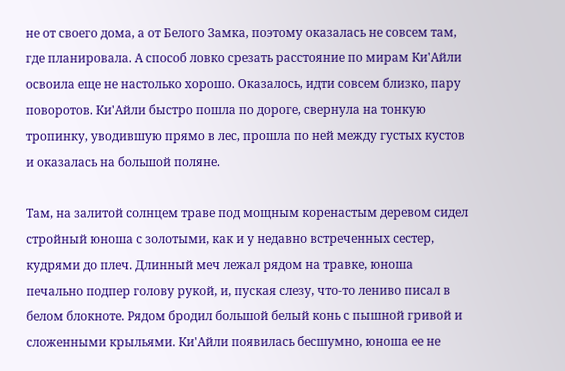не от своего дома, а от Белого Замка, поэтому оказалась не совсем там, где планировала. А способ ловко срезать расстояние по мирам Ки'Айли освоила еще не настолько хорошо. Оказалось, идти совсем близко, пару поворотов. Ки'Айли быстро пошла по дороге, свернула на тонкую тропинку, уводившую прямо в лес, прошла по ней между густых кустов и оказалась на большой поляне.

Там, на залитой солнцем траве под мощным коренастым деревом сидел стройный юноша с золотыми, как и у недавно встреченных сестер, кудрями до плеч. Длинный меч лежал рядом на травке, юноша печально подпер голову рукой, и, пуская слезу, что-то лениво писал в белом блокноте. Рядом бродил большой белый конь с пышной гривой и сложенными крыльями. Ки'Айли появилась бесшумно, юноша ее не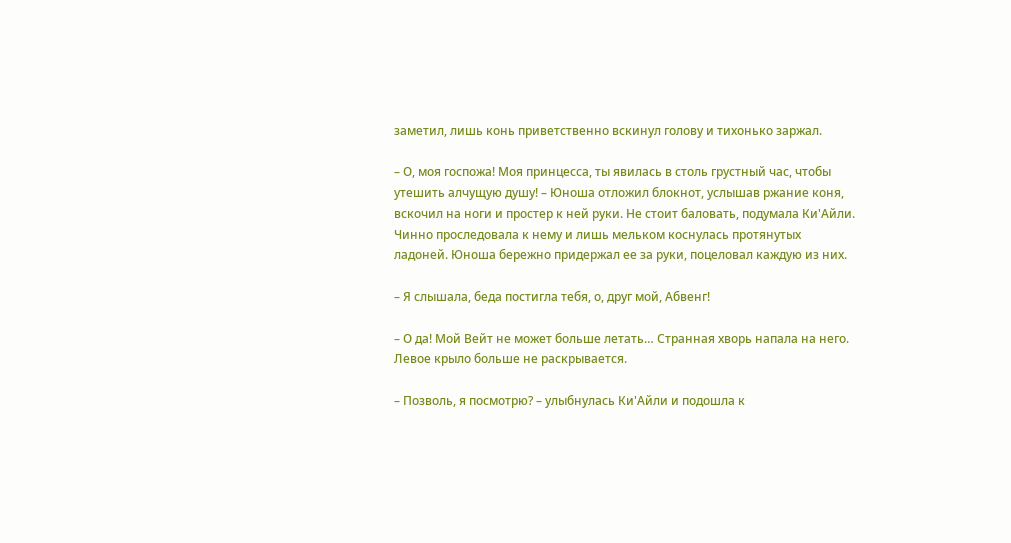заметил, лишь конь приветственно вскинул голову и тихонько заржал.

– О, моя госпожа! Моя принцесса, ты явилась в столь грустный час, чтобы утешить алчущую душу! – Юноша отложил блокнот, услышав ржание коня, вскочил на ноги и простер к ней руки. Не стоит баловать, подумала Ки'Айли. Чинно проследовала к нему и лишь мельком коснулась протянутых ладоней. Юноша бережно придержал ее за руки, поцеловал каждую из них.

– Я слышала, беда постигла тебя, о, друг мой, Абвенг!

– О да! Мой Вейт не может больше летать… Странная хворь напала на него. Левое крыло больше не раскрывается.

– Позволь, я посмотрю? – улыбнулась Ки'Айли и подошла к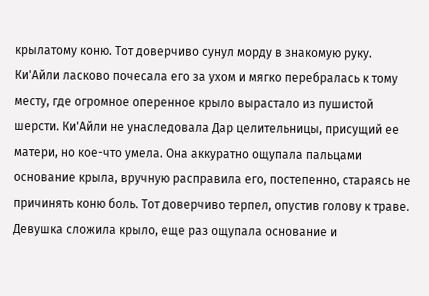крылатому коню. Тот доверчиво сунул морду в знакомую руку. Ки'Айли ласково почесала его за ухом и мягко перебралась к тому месту, где огромное оперенное крыло вырастало из пушистой шерсти. Ки'Айли не унаследовала Дар целительницы, присущий ее матери, но кое-что умела. Она аккуратно ощупала пальцами основание крыла, вручную расправила его, постепенно, стараясь не причинять коню боль. Тот доверчиво терпел, опустив голову к траве. Девушка сложила крыло, еще раз ощупала основание и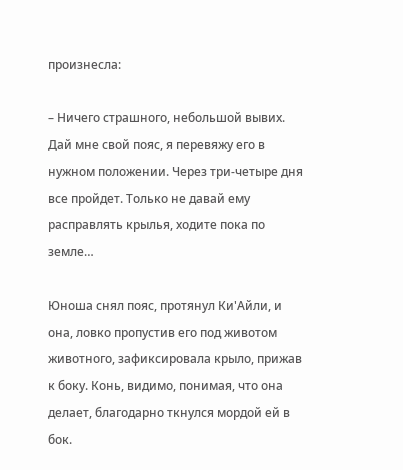произнесла:

– Ничего страшного, небольшой вывих. Дай мне свой пояс, я перевяжу его в нужном положении. Через три-четыре дня все пройдет. Только не давай ему расправлять крылья, ходите пока по земле…

Юноша снял пояс, протянул Ки'Айли, и она, ловко пропустив его под животом животного, зафиксировала крыло, прижав к боку. Конь, видимо, понимая, что она делает, благодарно ткнулся мордой ей в бок.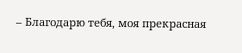– Благодарю тебя, моя прекрасная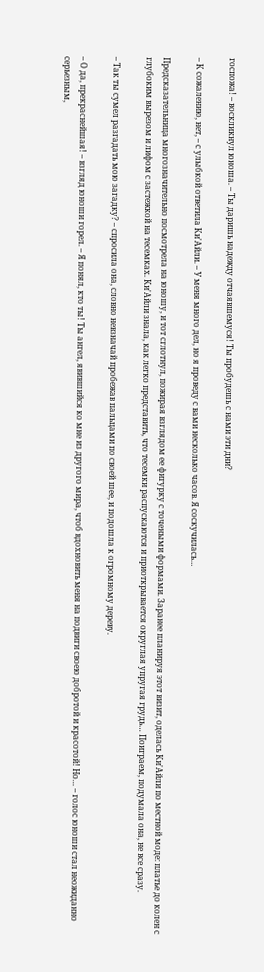госпожа! – воскликнул юноша. – Ты даришь надежду отчаявшемуся! Ты пробудешь с нами эти дни?

– К сожалению, нет, – с улыбкой ответила Ки'Айли. – У меня много дел, но я проведу с вами несколько часов. Я соскучилась…

Предсказательница многозначительно посмотрела на юношу, и тот сглотнул, пожирая взглядом ее фигурку с точеными формами. Заранее планируя этот визит, оделась Ки'Айли по местной моде: платье до колен с глубоким вырезом и лифом с застежкой на тесемках. Ки'Айли знала, как легко представить, что тесемки распускаются и приоткрывается округлая упругая грудь… Поиграем, подумала она, не все сразу.

– Так ты сумел разгадать мою загадку? – спросила она, словно невзначай пробежав пальцами по своей шее, и подошла к огромному дереву.

– О да, прекраснейшая! – взгляд юноши горел. – Я понял, кто ты! Ты ангел, явившийся ко мне из другого мира, чтоб вдохновить меня на подвиги своею добротой и красотой! Но… – голос юноши стал неожиданно серьезным,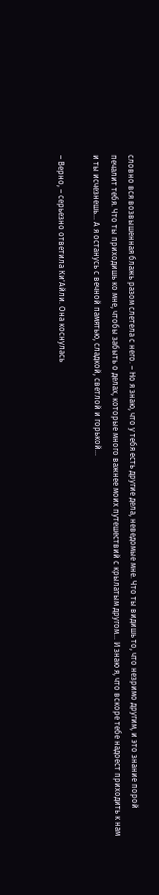словно вся возвышенная блажь разом слетела с него. – Но я знаю, что у тебя есть другие дела, неведомые мне. Что ты видишь то, что незримо другим, и это знание порой печалит тебя. Что ты приходишь ко мне, чтобы забыть о делах, которые много важнее моих путешествий с крылатым другом… И знаю я, что вскоре тебе надоест приходить к нам и ты исчезнешь… А я останусь с вечной памятью, сладкой, светлой и горькой…

– Верно, – серьезно ответила Ки'Айли. Она коснулась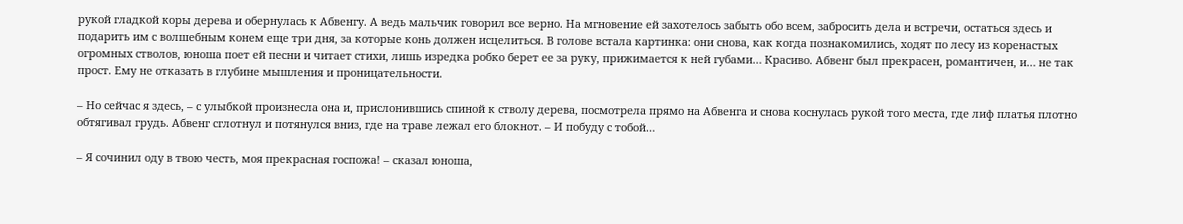рукой гладкой коры дерева и обернулась к Абвенгу. А ведь мальчик говорил все верно. На мгновение ей захотелось забыть обо всем, забросить дела и встречи, остаться здесь и подарить им с волшебным конем еще три дня, за которые конь должен исцелиться. В голове встала картинка: они снова, как когда познакомились, ходят по лесу из коренастых огромных стволов, юноша поет ей песни и читает стихи, лишь изредка робко берет ее за руку, прижимается к ней губами… Красиво. Абвенг был прекрасен, романтичен, и… не так прост. Ему не отказать в глубине мышления и проницательности.

– Но сейчас я здесь, – с улыбкой произнесла она и, прислонившись спиной к стволу дерева, посмотрела прямо на Абвенга и снова коснулась рукой того места, где лиф платья плотно обтягивал грудь. Абвенг сглотнул и потянулся вниз, где на траве лежал его блокнот. – И побуду с тобой…

– Я сочинил оду в твою честь, моя прекрасная госпожа! – сказал юноша,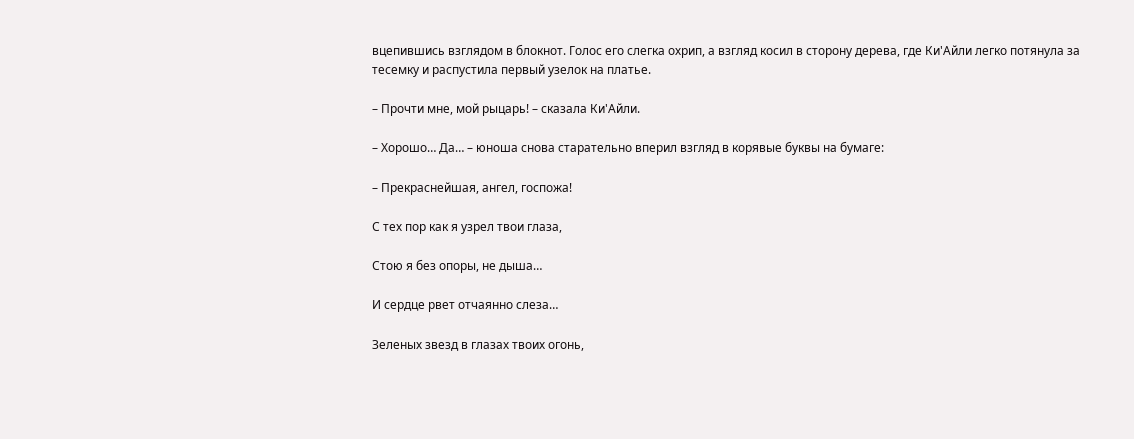вцепившись взглядом в блокнот. Голос его слегка охрип, а взгляд косил в сторону дерева, где Ки'Айли легко потянула за тесемку и распустила первый узелок на платье.

– Прочти мне, мой рыцарь! – сказала Ки'Айли.

– Хорошо… Да… – юноша снова старательно вперил взгляд в корявые буквы на бумаге:

– Прекраснейшая, ангел, госпожа!

С тех пор как я узрел твои глаза,

Стою я без опоры, не дыша…

И сердце рвет отчаянно слеза…

Зеленых звезд в глазах твоих огонь,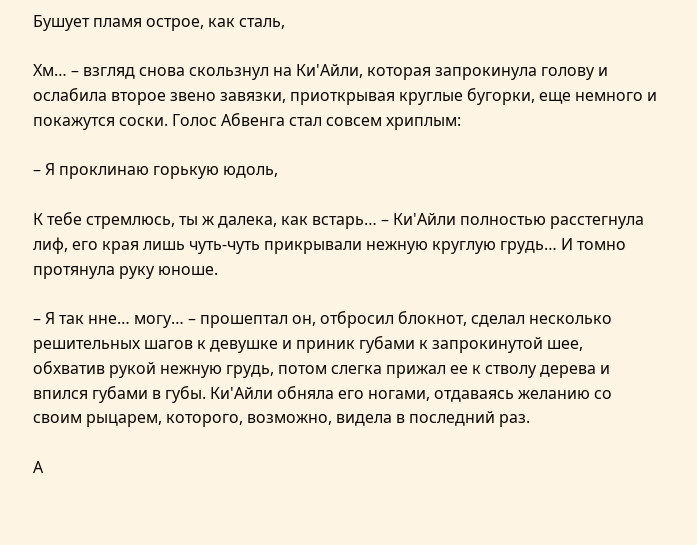Бушует пламя острое, как сталь,

Хм… – взгляд снова скользнул на Ки'Айли, которая запрокинула голову и ослабила второе звено завязки, приоткрывая круглые бугорки, еще немного и покажутся соски. Голос Абвенга стал совсем хриплым:

– Я проклинаю горькую юдоль,

К тебе стремлюсь, ты ж далека, как встарь… – Ки'Айли полностью расстегнула лиф, его края лишь чуть-чуть прикрывали нежную круглую грудь… И томно протянула руку юноше.

– Я так нне… могу… – прошептал он, отбросил блокнот, сделал несколько решительных шагов к девушке и приник губами к запрокинутой шее, обхватив рукой нежную грудь, потом слегка прижал ее к стволу дерева и впился губами в губы. Ки'Айли обняла его ногами, отдаваясь желанию со своим рыцарем, которого, возможно, видела в последний раз.

А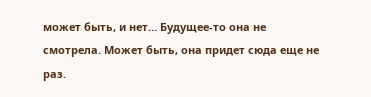может быть, и нет… Будущее-то она не смотрела. Может быть, она придет сюда еще не раз.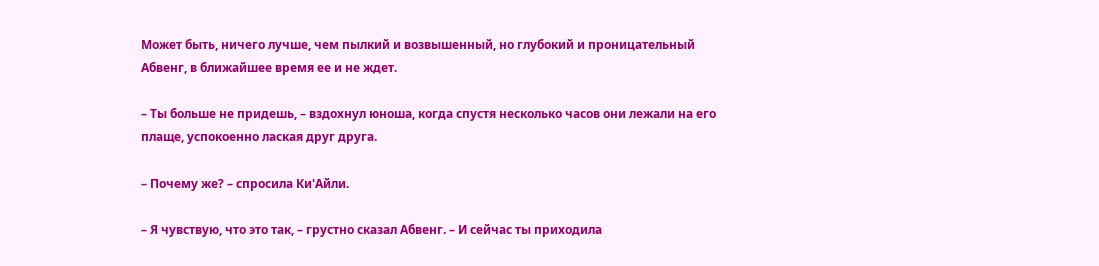Может быть, ничего лучше, чем пылкий и возвышенный, но глубокий и проницательный Абвенг, в ближайшее время ее и не ждет.

– Ты больше не придешь, – вздохнул юноша, когда спустя несколько часов они лежали на его плаще, успокоенно лаская друг друга.

– Почему же? – спросила Ки'Айли.

– Я чувствую, что это так, – грустно сказал Абвенг. – И сейчас ты приходила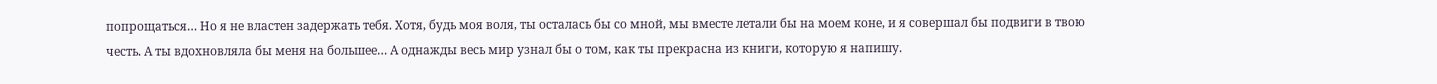попрощаться… Но я не властен задержать тебя. Хотя, будь моя воля, ты осталась бы со мной, мы вместе летали бы на моем коне, и я совершал бы подвиги в твою честь. А ты вдохновляла бы меня на большее… А однажды весь мир узнал бы о том, как ты прекрасна из книги, которую я напишу.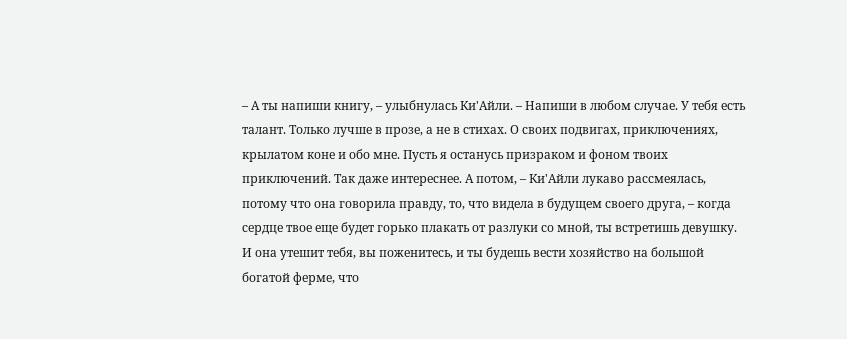– А ты напиши книгу, – улыбнулась Ки'Айли. – Напиши в любом случае. У тебя есть талант. Только лучше в прозе, а не в стихах. О своих подвигах, приключениях, крылатом коне и обо мне. Пусть я останусь призраком и фоном твоих приключений. Так даже интереснее. А потом, – Ки'Айли лукаво рассмеялась, потому что она говорила правду, то, что видела в будущем своего друга, – когда сердце твое еще будет горько плакать от разлуки со мной, ты встретишь девушку. И она утешит тебя, вы поженитесь, и ты будешь вести хозяйство на большой богатой ферме, что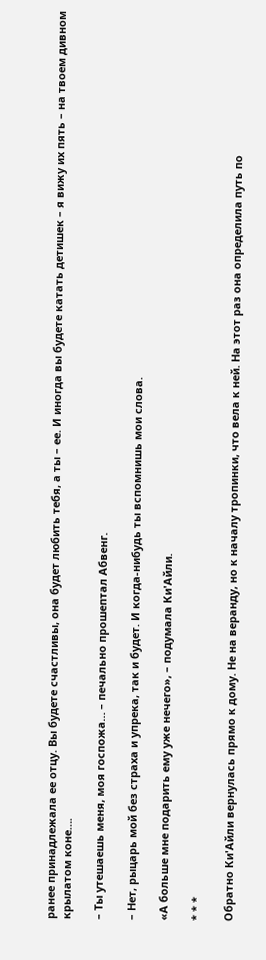ранее принадлежала ее отцу. Вы будете счастливы, она будет любить тебя, а ты – ее. И иногда вы будете катать детишек – я вижу их пять – на твоем дивном крылатом коне….

– Ты утешаешь меня, моя госпожа… – печально прошептал Абвенг.

– Нет, рыцарь мой без страха и упрека, так и будет. И когда-нибудь ты вспомнишь мои слова.

«А больше мне подарить ему уже нечего», – подумала Ки'Айли.

* * *

Обратно Ки'Айли вернулась прямо к дому. Не на веранду, но к началу тропинки, что вела к ней. На этот раз она определила путь по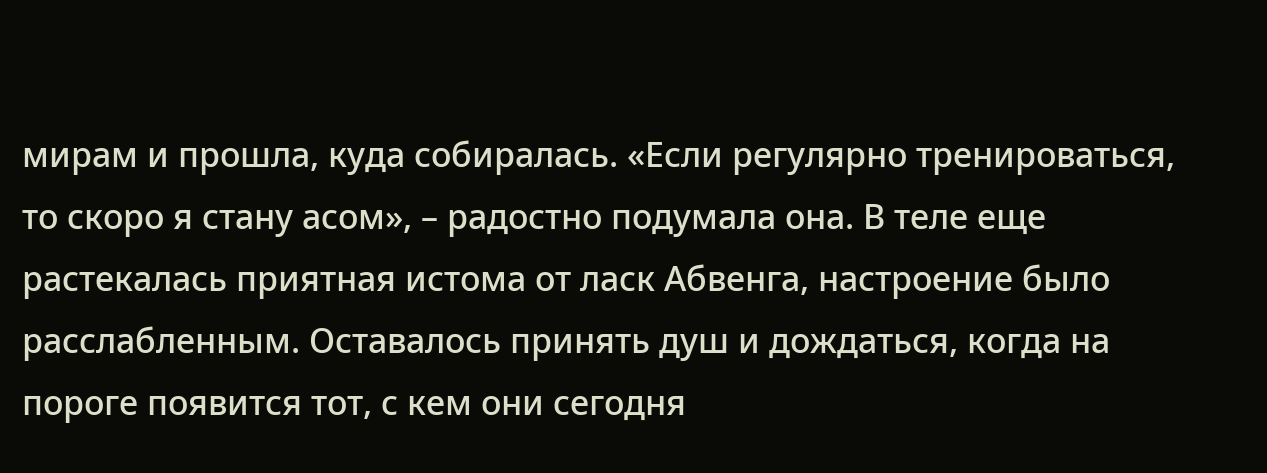мирам и прошла, куда собиралась. «Если регулярно тренироваться, то скоро я стану асом», – радостно подумала она. В теле еще растекалась приятная истома от ласк Абвенга, настроение было расслабленным. Оставалось принять душ и дождаться, когда на пороге появится тот, с кем они сегодня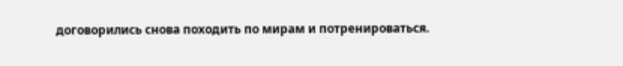договорились снова походить по мирам и потренироваться.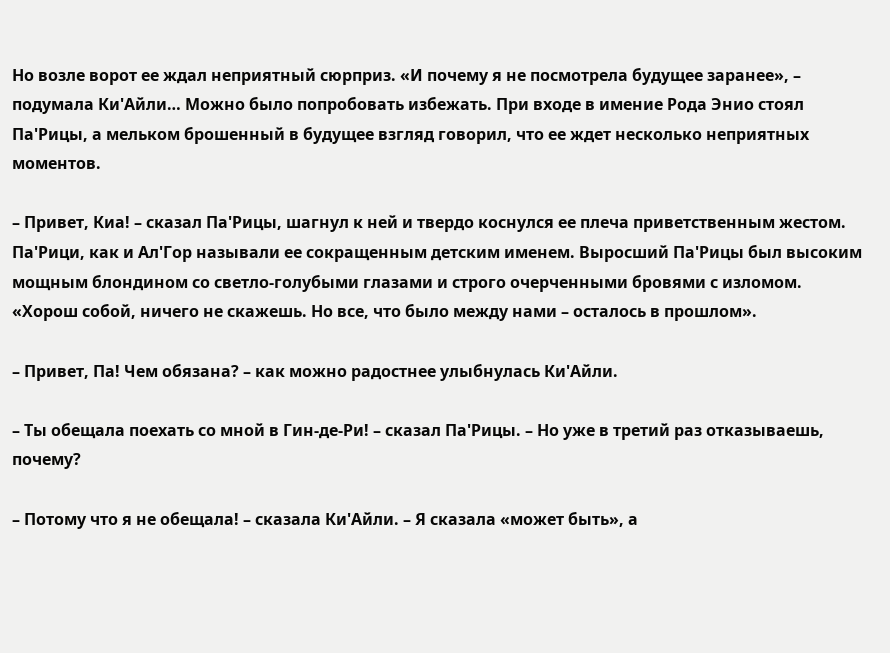Но возле ворот ее ждал неприятный сюрприз. «И почему я не посмотрела будущее заранее», – подумала Ки'Айли… Можно было попробовать избежать. При входе в имение Рода Энио стоял Па'Рицы, а мельком брошенный в будущее взгляд говорил, что ее ждет несколько неприятных моментов.

– Привет, Киа! – сказал Па'Рицы, шагнул к ней и твердо коснулся ее плеча приветственным жестом. Па'Рици, как и Ал'Гор называли ее сокращенным детским именем. Выросший Па'Рицы был высоким мощным блондином со светло-голубыми глазами и строго очерченными бровями с изломом. «Хорош собой, ничего не скажешь. Но все, что было между нами – осталось в прошлом».

– Привет, Па! Чем обязана? – как можно радостнее улыбнулась Ки'Айли.

– Ты обещала поехать со мной в Гин-де-Ри! – сказал Па'Рицы. – Но уже в третий раз отказываешь, почему?

– Потому что я не обещала! – сказала Ки'Айли. – Я сказала «может быть», а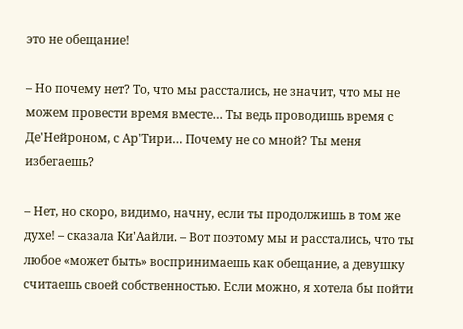это не обещание!

– Но почему нет? То, что мы расстались, не значит, что мы не можем провести время вместе… Ты ведь проводишь время с Де'Нейроном, с Ар'Тири… Почему не со мной? Ты меня избегаешь?

– Нет, но скоро, видимо, начну, если ты продолжишь в том же духе! – сказала Ки'Аайли. – Вот поэтому мы и расстались, что ты любое «может быть» воспринимаешь как обещание, а девушку считаешь своей собственностью. Если можно, я хотела бы пойти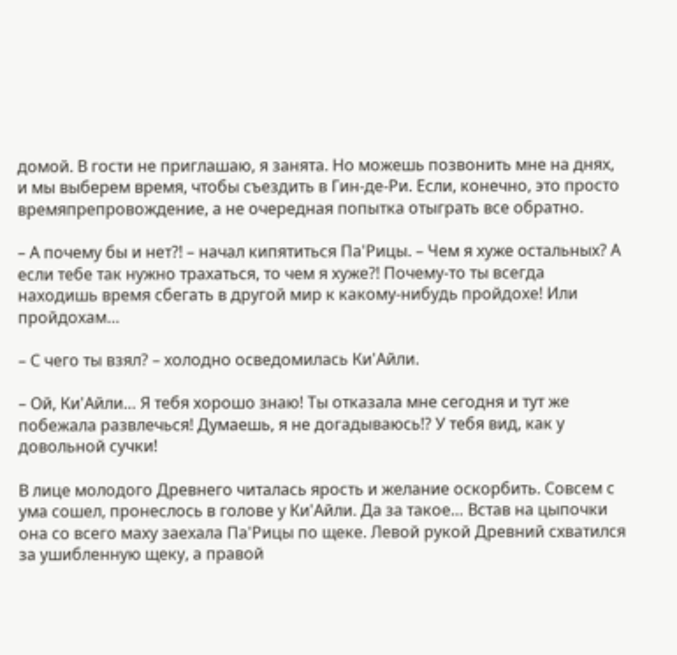домой. В гости не приглашаю, я занята. Но можешь позвонить мне на днях, и мы выберем время, чтобы съездить в Гин-де-Ри. Если, конечно, это просто времяпрепровождение, а не очередная попытка отыграть все обратно.

– А почему бы и нет?! – начал кипятиться Па'Рицы. – Чем я хуже остальных? А если тебе так нужно трахаться, то чем я хуже?! Почему-то ты всегда находишь время сбегать в другой мир к какому-нибудь пройдохе! Или пройдохам…

– С чего ты взял? – холодно осведомилась Ки'Айли.

– Ой, Ки'Айли… Я тебя хорошо знаю! Ты отказала мне сегодня и тут же побежала развлечься! Думаешь, я не догадываюсь!? У тебя вид, как у довольной сучки!

В лице молодого Древнего читалась ярость и желание оскорбить. Совсем с ума сошел, пронеслось в голове у Ки'Айли. Да за такое… Встав на цыпочки она со всего маху заехала Па'Рицы по щеке. Левой рукой Древний схватился за ушибленную щеку, а правой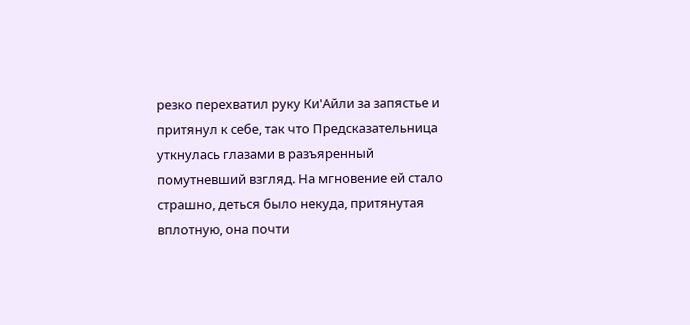резко перехватил руку Ки'Айли за запястье и притянул к себе, так что Предсказательница уткнулась глазами в разъяренный помутневший взгляд. На мгновение ей стало страшно, деться было некуда, притянутая вплотную, она почти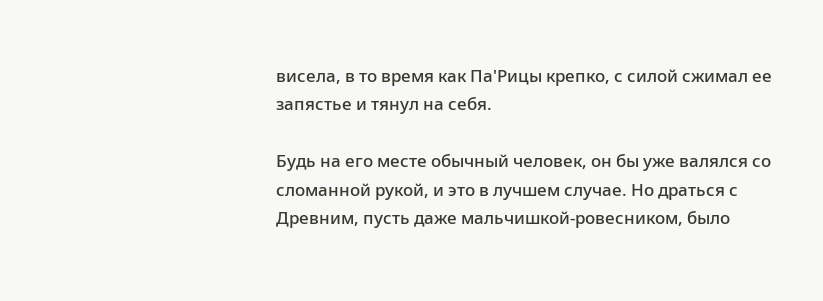висела, в то время как Па'Рицы крепко, с силой сжимал ее запястье и тянул на себя.

Будь на его месте обычный человек, он бы уже валялся со сломанной рукой, и это в лучшем случае. Но драться с Древним, пусть даже мальчишкой-ровесником, было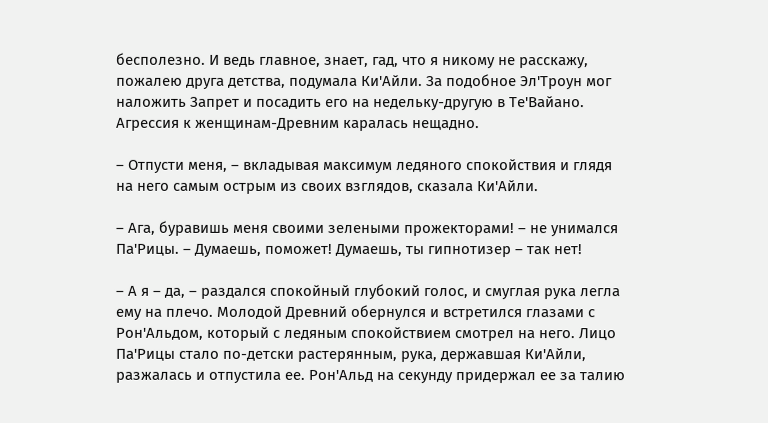бесполезно. И ведь главное, знает, гад, что я никому не расскажу, пожалею друга детства, подумала Ки'Айли. За подобное Эл'Троун мог наложить Запрет и посадить его на недельку-другую в Те'Вайано. Агрессия к женщинам-Древним каралась нещадно.

– Отпусти меня, – вкладывая максимум ледяного спокойствия и глядя на него самым острым из своих взглядов, сказала Ки'Айли.

– Ага, буравишь меня своими зелеными прожекторами! – не унимался Па'Рицы. – Думаешь, поможет! Думаешь, ты гипнотизер – так нет!

– А я – да, – раздался спокойный глубокий голос, и смуглая рука легла ему на плечо. Молодой Древний обернулся и встретился глазами с Рон'Альдом, который с ледяным спокойствием смотрел на него. Лицо Па'Рицы стало по-детски растерянным, рука, державшая Ки'Айли, разжалась и отпустила ее. Рон'Альд на секунду придержал ее за талию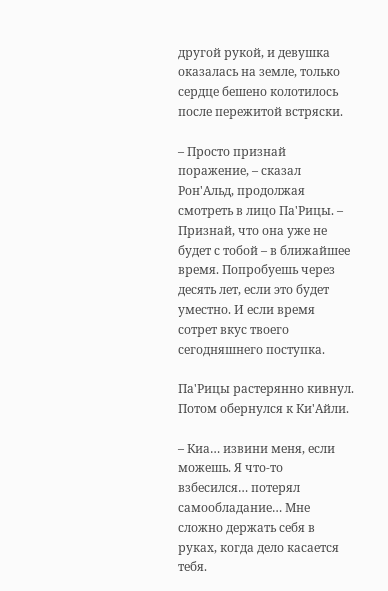другой рукой, и девушка оказалась на земле, только сердце бешено колотилось после пережитой встряски.

– Просто признай поражение, – сказал Рон'Альд, продолжая смотреть в лицо Па'Рицы. – Признай, что она уже не будет с тобой – в ближайшее время. Попробуешь через десять лет, если это будет уместно. И если время сотрет вкус твоего сегодняшнего поступка.

Па'Рицы растерянно кивнул. Потом обернулся к Ки'Айли.

– Киа… извини меня, если можешь. Я что-то взбесился… потерял самообладание… Мне сложно держать себя в руках, когда дело касается тебя.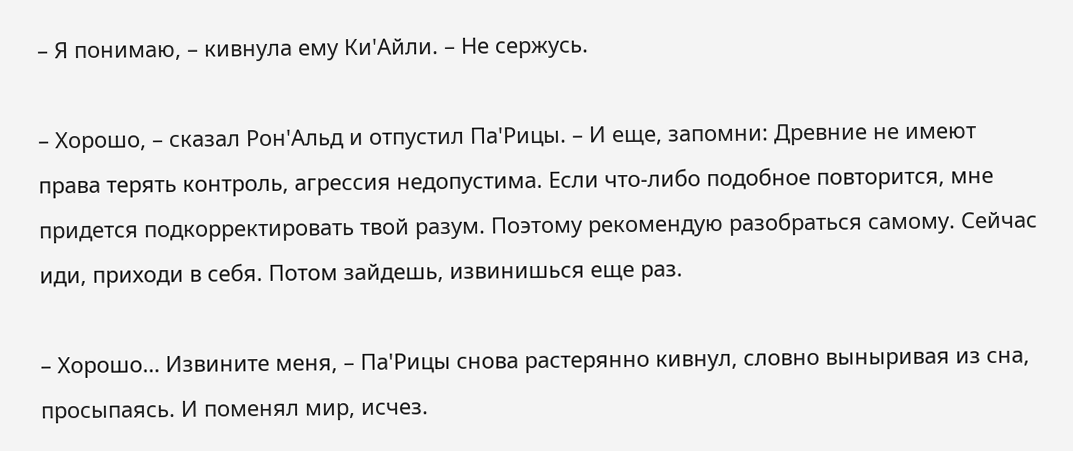– Я понимаю, – кивнула ему Ки'Айли. – Не сержусь.

– Хорошо, – сказал Рон'Альд и отпустил Па'Рицы. – И еще, запомни: Древние не имеют права терять контроль, агрессия недопустима. Если что-либо подобное повторится, мне придется подкорректировать твой разум. Поэтому рекомендую разобраться самому. Сейчас иди, приходи в себя. Потом зайдешь, извинишься еще раз.

– Хорошо… Извините меня, – Па'Рицы снова растерянно кивнул, словно выныривая из сна, просыпаясь. И поменял мир, исчез.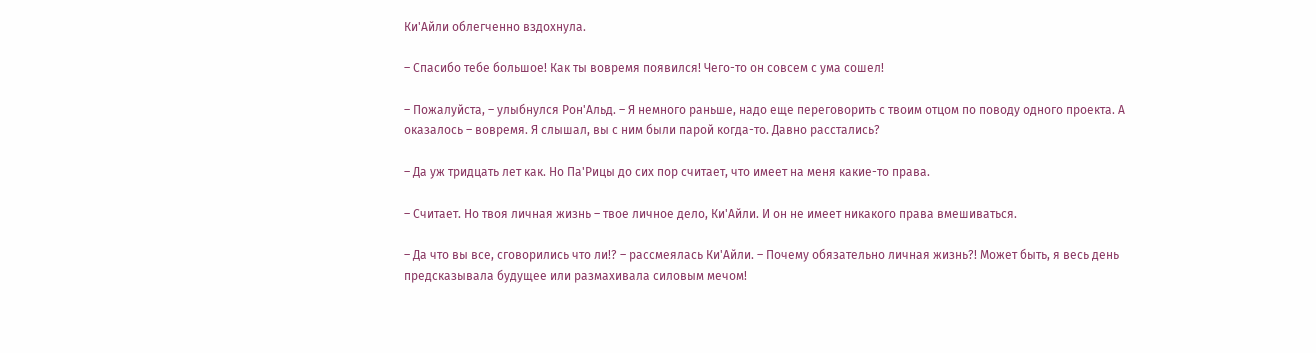Ки'Айли облегченно вздохнула.

– Спасибо тебе большое! Как ты вовремя появился! Чего-то он совсем с ума сошел!

– Пожалуйста, – улыбнулся Рон'Альд. – Я немного раньше, надо еще переговорить с твоим отцом по поводу одного проекта. А оказалось – вовремя. Я слышал, вы с ним были парой когда-то. Давно расстались?

– Да уж тридцать лет как. Но Па'Рицы до сих пор считает, что имеет на меня какие-то права.

– Считает. Но твоя личная жизнь – твое личное дело, Ки'Айли. И он не имеет никакого права вмешиваться.

– Да что вы все, сговорились что ли!? – рассмеялась Ки'Айли. – Почему обязательно личная жизнь?! Может быть, я весь день предсказывала будущее или размахивала силовым мечом!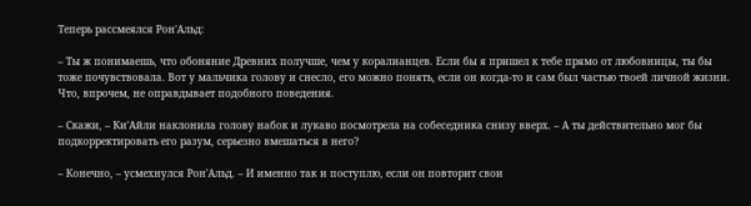Теперь рассмеялся Рон'Альд:

– Ты ж понимаешь, что обоняние Древних получше, чем у коралианцев. Если бы я пришел к тебе прямо от любовницы, ты бы тоже почувствовала. Вот у мальчика голову и снесло, его можно понять, если он когда-то и сам был частью твоей личной жизни. Что, впрочем, не оправдывает подобного поведения.

– Скажи, – Ки'Айли наклонила голову набок и лукаво посмотрела на собеседника снизу вверх. – А ты действительно мог бы подкорректировать его разум, серьезно вмешаться в него?

– Конечно, – усмехнулся Рон'Альд. – И именно так и поступлю, если он повторит свои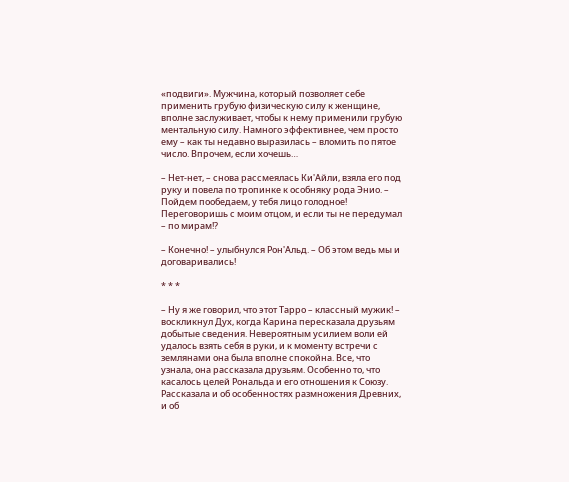«подвиги». Мужчина, который позволяет себе применить грубую физическую силу к женщине, вполне заслуживает, чтобы к нему применили грубую ментальную силу. Намного эффективнее, чем просто ему – как ты недавно выразилась – вломить по пятое число. Впрочем, если хочешь…

– Нет-нет, – снова рассмеялась Ки'Айли, взяла его под руку и повела по тропинке к особняку рода Энио. – Пойдем пообедаем, у тебя лицо голодное! Переговоришь с моим отцом, и если ты не передумал – по мирам!?

– Конечно! – улыбнулся Рон'Альд. – Об этом ведь мы и договаривались!

* * *

– Ну я же говорил, что этот Тарро – классный мужик! – воскликнул Дух, когда Карина пересказала друзьям добытые сведения. Невероятным усилием воли ей удалось взять себя в руки, и к моменту встречи с землянами она была вполне спокойна. Все, что узнала, она рассказала друзьям. Особенно то, что касалось целей Рональда и его отношения к Союзу. Рассказала и об особенностях размножения Древних, и об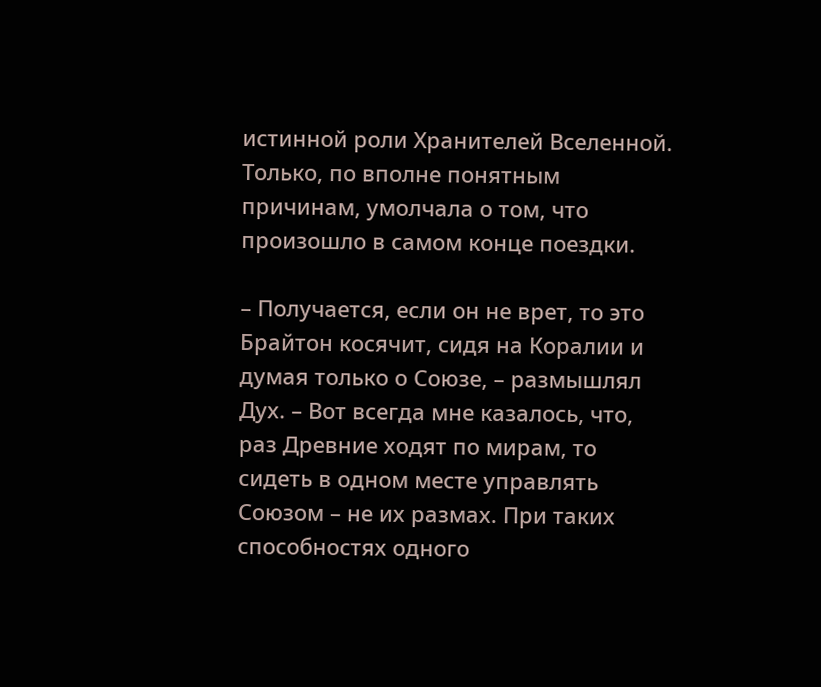истинной роли Хранителей Вселенной. Только, по вполне понятным причинам, умолчала о том, что произошло в самом конце поездки.

– Получается, если он не врет, то это Брайтон косячит, сидя на Коралии и думая только о Союзе, – размышлял Дух. – Вот всегда мне казалось, что, раз Древние ходят по мирам, то сидеть в одном месте управлять Союзом – не их размах. При таких способностях одного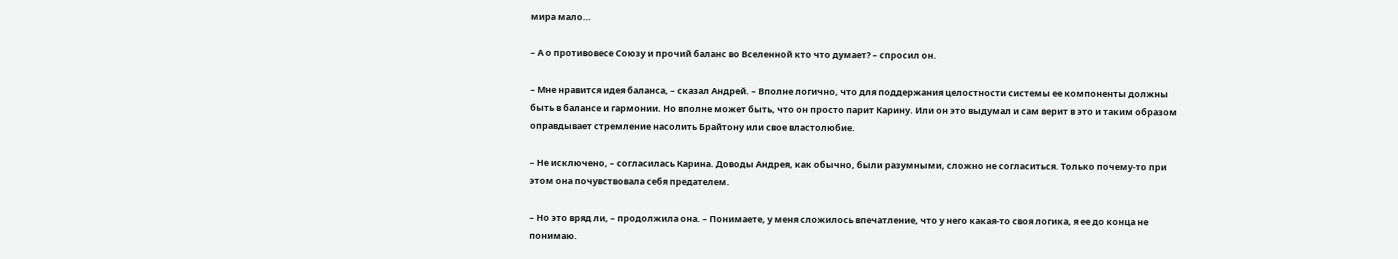мира мало…

– А о противовесе Союзу и прочий баланс во Вселенной кто что думает? – спросил он.

– Мне нравится идея баланса, – сказал Андрей. – Вполне логично, что для поддержания целостности системы ее компоненты должны быть в балансе и гармонии. Но вполне может быть, что он просто парит Карину. Или он это выдумал и сам верит в это и таким образом оправдывает стремление насолить Брайтону или свое властолюбие.

– Не исключено, – согласилась Карина. Доводы Андрея, как обычно, были разумными, сложно не согласиться. Только почему-то при этом она почувствовала себя предателем.

– Но это вряд ли, – продолжила она. – Понимаете, у меня сложилось впечатление, что у него какая-то своя логика, я ее до конца не понимаю.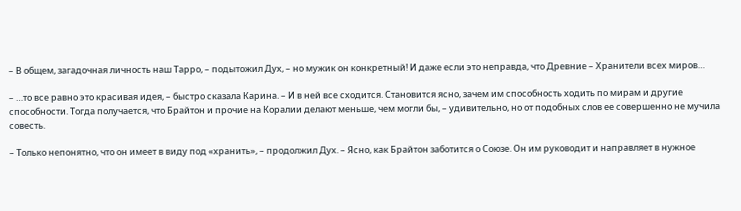– В общем, загадочная личность наш Тарро, – подытожил Дух, – но мужик он конкретный! И даже если это неправда, что Древние – Хранители всех миров…

– …то все равно это красивая идея, – быстро сказала Карина. – И в ней все сходится. Становится ясно, зачем им способность ходить по мирам и другие способности. Тогда получается, что Брайтон и прочие на Коралии делают меньше, чем могли бы, – удивительно, но от подобных слов ее совершенно не мучила совесть.

– Только непонятно, что он имеет в виду под «хранить», – продолжил Дух. – Ясно, как Брайтон заботится о Союзе. Он им руководит и направляет в нужное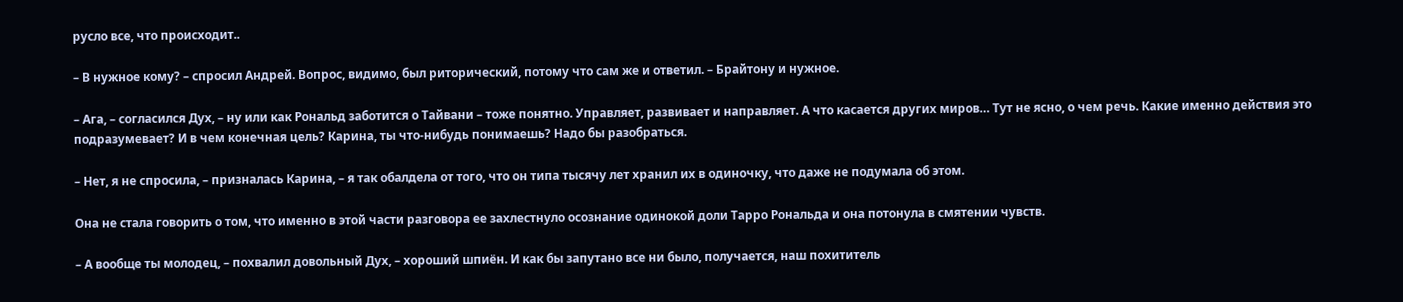русло все, что происходит..

– В нужное кому? – спросил Андрей. Вопрос, видимо, был риторический, потому что сам же и ответил. – Брайтону и нужное.

– Ага, – согласился Дух, – ну или как Рональд заботится о Тайвани – тоже понятно. Управляет, развивает и направляет. А что касается других миров… Тут не ясно, о чем речь. Какие именно действия это подразумевает? И в чем конечная цель? Карина, ты что-нибудь понимаешь? Надо бы разобраться.

– Нет, я не спросила, – призналась Карина, – я так обалдела от того, что он типа тысячу лет хранил их в одиночку, что даже не подумала об этом.

Она не стала говорить о том, что именно в этой части разговора ее захлестнуло осознание одинокой доли Тарро Рональда и она потонула в смятении чувств.

– А вообще ты молодец, – похвалил довольный Дух, – хороший шпиён. И как бы запутано все ни было, получается, наш похититель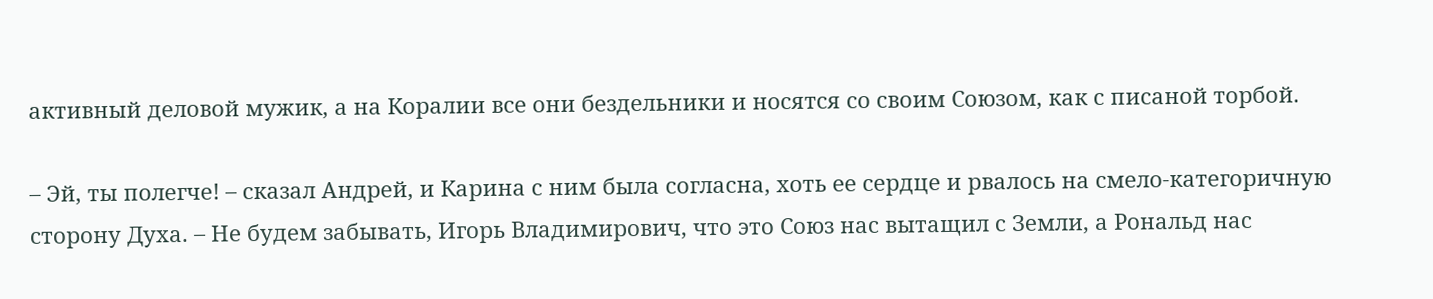активный деловой мужик, а на Коралии все они бездельники и носятся со своим Союзом, как с писаной торбой.

– Эй, ты полегче! – сказал Андрей, и Карина с ним была согласна, хоть ее сердце и рвалось на смело-категоричную сторону Духа. – Не будем забывать, Игорь Владимирович, что это Союз нас вытащил с Земли, а Рональд нас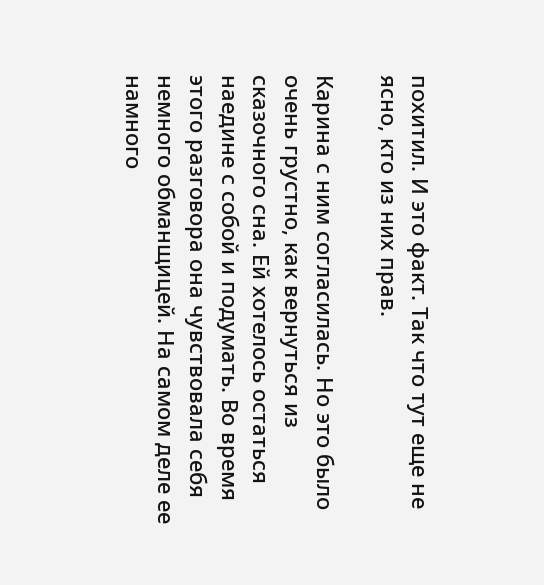похитил. И это факт. Так что тут еще не ясно, кто из них прав.

Карина с ним согласилась. Но это было очень грустно, как вернуться из сказочного сна. Ей хотелось остаться наедине с собой и подумать. Во время этого разговора она чувствовала себя немного обманщицей. На самом деле ее намного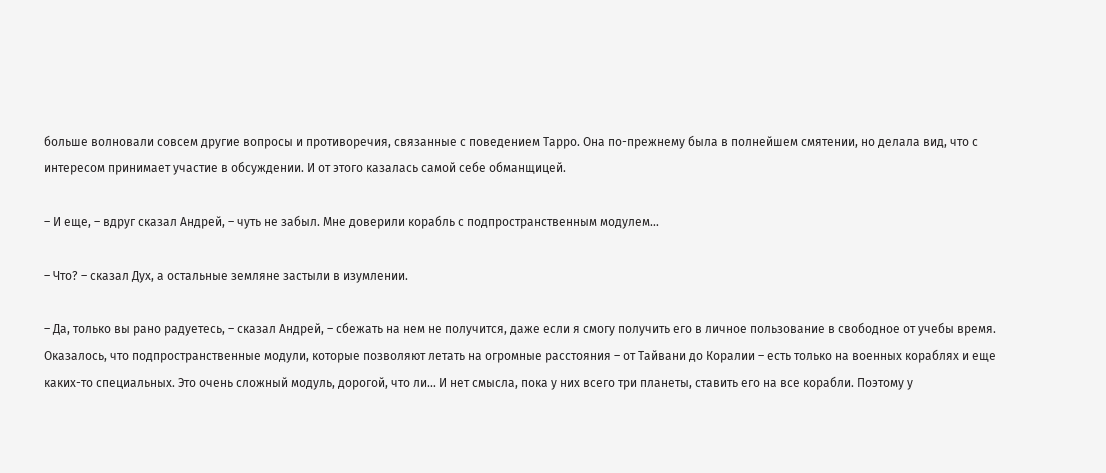больше волновали совсем другие вопросы и противоречия, связанные с поведением Тарро. Она по-прежнему была в полнейшем смятении, но делала вид, что с интересом принимает участие в обсуждении. И от этого казалась самой себе обманщицей.

– И еще, – вдруг сказал Андрей, – чуть не забыл. Мне доверили корабль с подпространственным модулем…

– Что? – сказал Дух, а остальные земляне застыли в изумлении.

– Да, только вы рано радуетесь, – сказал Андрей, – сбежать на нем не получится, даже если я смогу получить его в личное пользование в свободное от учебы время. Оказалось, что подпространственные модули, которые позволяют летать на огромные расстояния – от Тайвани до Коралии – есть только на военных кораблях и еще каких-то специальных. Это очень сложный модуль, дорогой, что ли… И нет смысла, пока у них всего три планеты, ставить его на все корабли. Поэтому у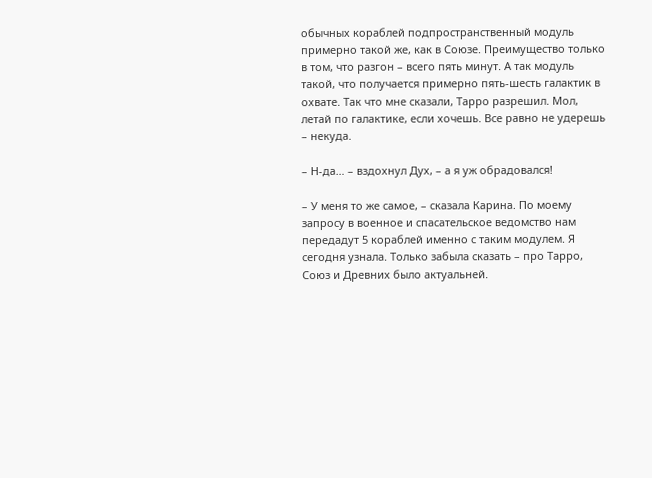обычных кораблей подпространственный модуль примерно такой же, как в Союзе. Преимущество только в том, что разгон – всего пять минут. А так модуль такой, что получается примерно пять-шесть галактик в охвате. Так что мне сказали, Тарро разрешил. Мол, летай по галактике, если хочешь. Все равно не удерешь – некуда.

– Н-да… – вздохнул Дух, – а я уж обрадовался!

– У меня то же самое, – сказала Карина. По моему запросу в военное и спасательское ведомство нам передадут 5 кораблей именно с таким модулем. Я сегодня узнала. Только забыла сказать – про Тарро, Союз и Древних было актуальней.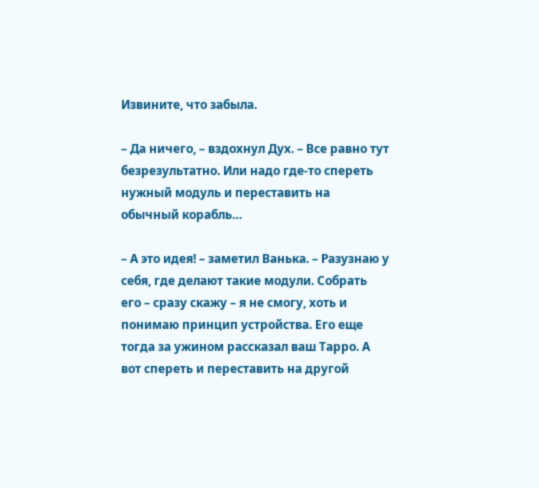Извините, что забыла.

– Да ничего, – вздохнул Дух. – Все равно тут безрезультатно. Или надо где-то спереть нужный модуль и переставить на обычный корабль…

– А это идея! – заметил Ванька. – Разузнаю у себя, где делают такие модули. Собрать его – сразу скажу – я не смогу, хоть и понимаю принцип устройства. Его еще тогда за ужином рассказал ваш Тарро. А вот спереть и переставить на другой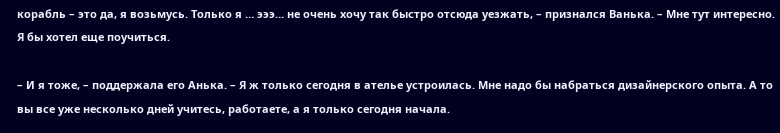корабль – это да, я возьмусь. Только я … эээ… не очень хочу так быстро отсюда уезжать, – признался Ванька. – Мне тут интересно. Я бы хотел еще поучиться.

– И я тоже, – поддержала его Анька. – Я ж только сегодня в ателье устроилась. Мне надо бы набраться дизайнерского опыта. А то вы все уже несколько дней учитесь, работаете, а я только сегодня начала.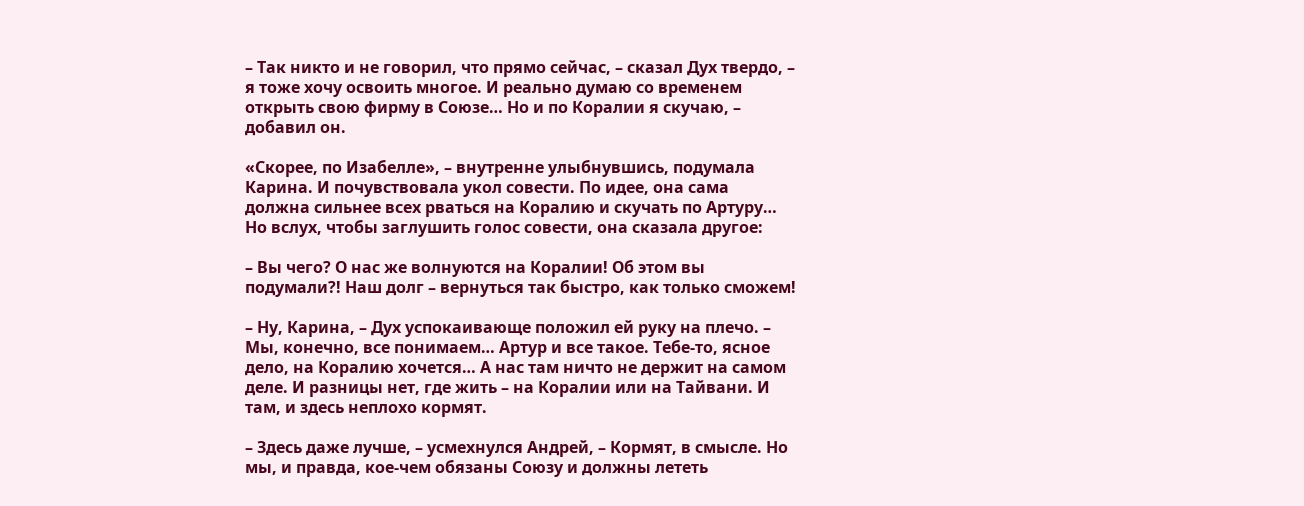– Так никто и не говорил, что прямо сейчас, – сказал Дух твердо, – я тоже хочу освоить многое. И реально думаю со временем открыть свою фирму в Союзе… Но и по Коралии я скучаю, – добавил он.

«Скорее, по Изабелле», – внутренне улыбнувшись, подумала Карина. И почувствовала укол совести. По идее, она сама должна сильнее всех рваться на Коралию и скучать по Артуру… Но вслух, чтобы заглушить голос совести, она сказала другое:

– Вы чего? О нас же волнуются на Коралии! Об этом вы подумали?! Наш долг – вернуться так быстро, как только сможем!

– Ну, Карина, – Дух успокаивающе положил ей руку на плечо. – Мы, конечно, все понимаем… Артур и все такое. Тебе-то, ясное дело, на Коралию хочется… А нас там ничто не держит на самом деле. И разницы нет, где жить – на Коралии или на Тайвани. И там, и здесь неплохо кормят.

– Здесь даже лучше, – усмехнулся Андрей, – Кормят, в смысле. Но мы, и правда, кое-чем обязаны Союзу и должны лететь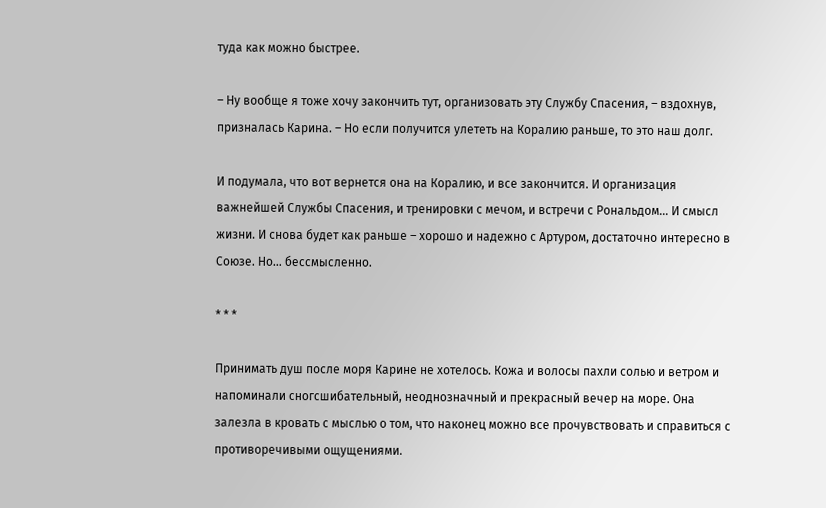туда как можно быстрее.

– Ну вообще я тоже хочу закончить тут, организовать эту Службу Спасения, – вздохнув, призналась Карина. – Но если получится улететь на Коралию раньше, то это наш долг.

И подумала, что вот вернется она на Коралию, и все закончится. И организация важнейшей Службы Спасения, и тренировки с мечом, и встречи с Рональдом… И смысл жизни. И снова будет как раньше – хорошо и надежно с Артуром, достаточно интересно в Союзе. Но… бессмысленно.

* * *

Принимать душ после моря Карине не хотелось. Кожа и волосы пахли солью и ветром и напоминали сногсшибательный, неоднозначный и прекрасный вечер на море. Она залезла в кровать с мыслью о том, что наконец можно все прочувствовать и справиться с противоречивыми ощущениями.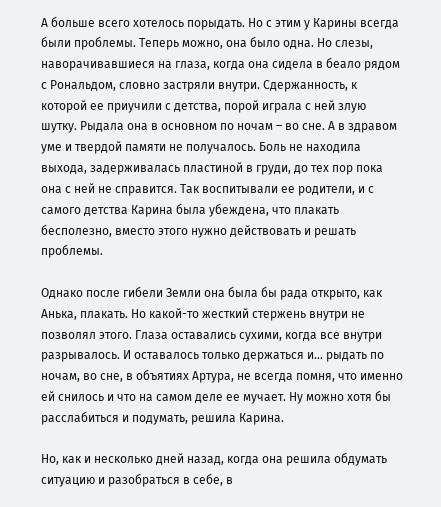А больше всего хотелось порыдать. Но с этим у Карины всегда были проблемы. Теперь можно, она было одна. Но слезы, наворачивавшиеся на глаза, когда она сидела в беало рядом с Рональдом, словно застряли внутри. Сдержанность, к которой ее приучили с детства, порой играла с ней злую шутку. Рыдала она в основном по ночам – во сне. А в здравом уме и твердой памяти не получалось. Боль не находила выхода, задерживалась пластиной в груди, до тех пор пока она с ней не справится. Так воспитывали ее родители, и с самого детства Карина была убеждена, что плакать бесполезно, вместо этого нужно действовать и решать проблемы.

Однако после гибели Земли она была бы рада открыто, как Анька, плакать. Но какой-то жесткий стержень внутри не позволял этого. Глаза оставались сухими, когда все внутри разрывалось. И оставалось только держаться и… рыдать по ночам, во сне, в объятиях Артура, не всегда помня, что именно ей снилось и что на самом деле ее мучает. Ну можно хотя бы расслабиться и подумать, решила Карина.

Но, как и несколько дней назад, когда она решила обдумать ситуацию и разобраться в себе, в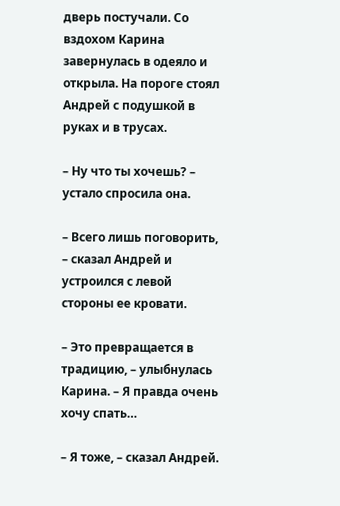дверь постучали. Со вздохом Карина завернулась в одеяло и открыла. На пороге стоял Андрей с подушкой в руках и в трусах.

– Ну что ты хочешь? – устало спросила она.

– Всего лишь поговорить, – сказал Андрей и устроился с левой стороны ее кровати.

– Это превращается в традицию, – улыбнулась Карина. – Я правда очень хочу спать…

– Я тоже, – сказал Андрей.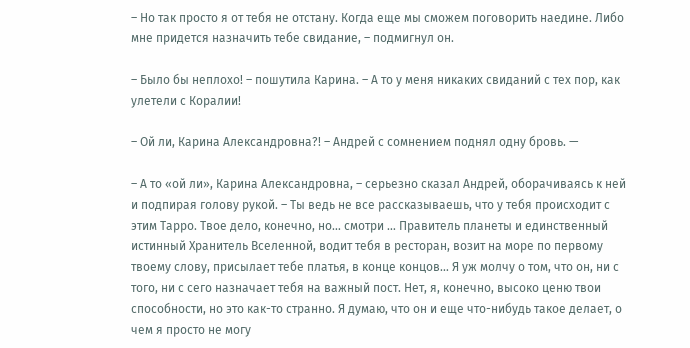– Но так просто я от тебя не отстану. Когда еще мы сможем поговорить наедине. Либо мне придется назначить тебе свидание, – подмигнул он.

– Было бы неплохо! – пошутила Карина. – А то у меня никаких свиданий с тех пор, как улетели с Коралии!

– Ой ли, Карина Александровна?! – Андрей с сомнением поднял одну бровь. —

– А то «ой ли», Карина Александровна, – серьезно сказал Андрей, оборачиваясь к ней и подпирая голову рукой. – Ты ведь не все рассказываешь, что у тебя происходит с этим Тарро. Твое дело, конечно, но… смотри … Правитель планеты и единственный истинный Хранитель Вселенной, водит тебя в ресторан, возит на море по первому твоему слову, присылает тебе платья, в конце концов… Я уж молчу о том, что он, ни с того, ни с сего назначает тебя на важный пост. Нет, я, конечно, высоко ценю твои способности, но это как-то странно. Я думаю, что он и еще что-нибудь такое делает, о чем я просто не могу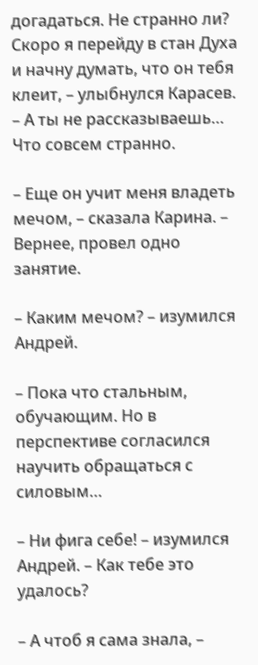догадаться. Не странно ли? Скоро я перейду в стан Духа и начну думать, что он тебя клеит, – улыбнулся Карасев. – А ты не рассказываешь… Что совсем странно.

– Еще он учит меня владеть мечом, – сказала Карина. – Вернее, провел одно занятие.

– Каким мечом? – изумился Андрей.

– Пока что стальным, обучающим. Но в перспективе согласился научить обращаться с силовым…

– Ни фига себе! – изумился Андрей. – Как тебе это удалось?

– А чтоб я сама знала, –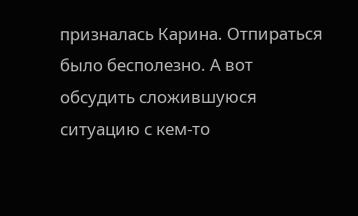призналась Карина. Отпираться было бесполезно. А вот обсудить сложившуюся ситуацию с кем-то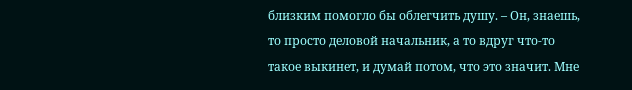близким помогло бы облегчить душу. – Он, знаешь, то просто деловой начальник, а то вдруг что-то такое выкинет, и думай потом, что это значит. Мне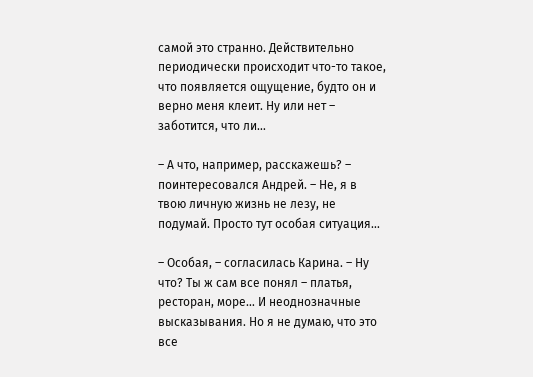самой это странно. Действительно периодически происходит что-то такое, что появляется ощущение, будто он и верно меня клеит. Ну или нет – заботится, что ли…

– А что, например, расскажешь? – поинтересовался Андрей. – Не, я в твою личную жизнь не лезу, не подумай. Просто тут особая ситуация…

– Особая, – согласилась Карина. – Ну что? Ты ж сам все понял – платья, ресторан, море… И неоднозначные высказывания. Но я не думаю, что это все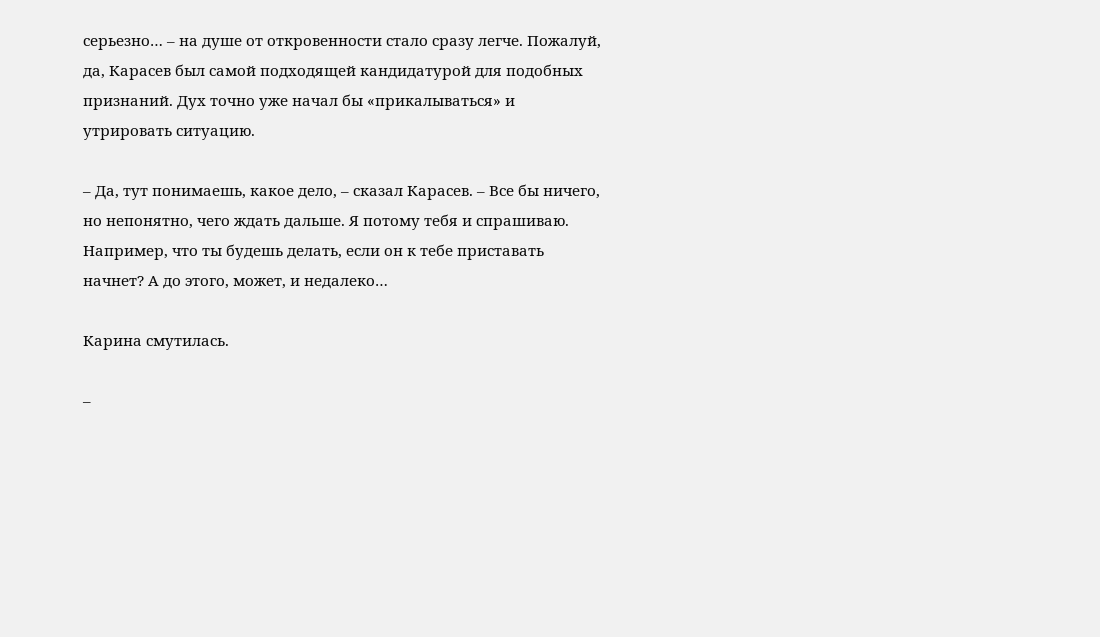серьезно… – на душе от откровенности стало сразу легче. Пожалуй, да, Карасев был самой подходящей кандидатурой для подобных признаний. Дух точно уже начал бы «прикалываться» и утрировать ситуацию.

– Да, тут понимаешь, какое дело, – сказал Карасев. – Все бы ничего, но непонятно, чего ждать дальше. Я потому тебя и спрашиваю. Например, что ты будешь делать, если он к тебе приставать начнет? А до этого, может, и недалеко…

Карина смутилась.

–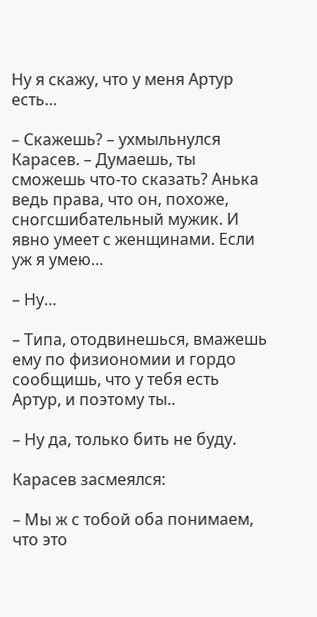Ну я скажу, что у меня Артур есть…

– Скажешь? – ухмыльнулся Карасев. – Думаешь, ты сможешь что-то сказать? Анька ведь права, что он, похоже, сногсшибательный мужик. И явно умеет с женщинами. Если уж я умею…

– Ну…

– Типа, отодвинешься, вмажешь ему по физиономии и гордо сообщишь, что у тебя есть Артур, и поэтому ты..

– Ну да, только бить не буду.

Карасев засмеялся:

– Мы ж с тобой оба понимаем, что это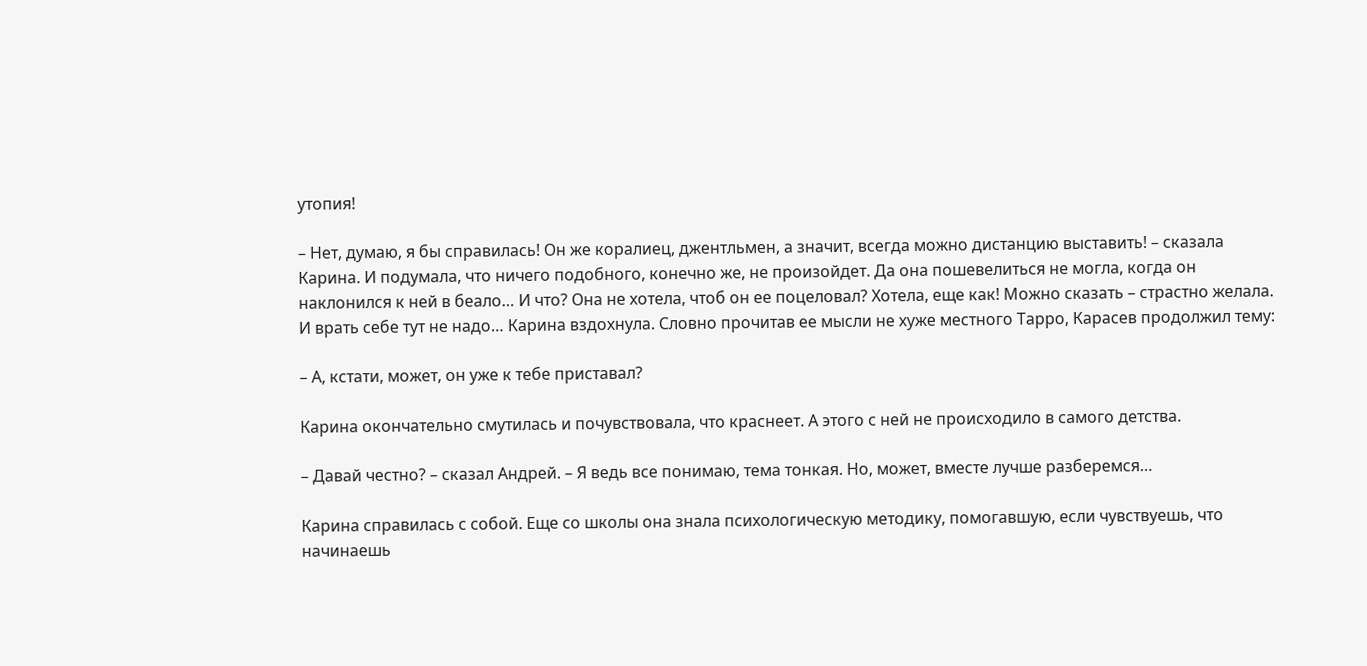утопия!

– Нет, думаю, я бы справилась! Он же коралиец, джентльмен, а значит, всегда можно дистанцию выставить! – сказала Карина. И подумала, что ничего подобного, конечно же, не произойдет. Да она пошевелиться не могла, когда он наклонился к ней в беало… И что? Она не хотела, чтоб он ее поцеловал? Хотела, еще как! Можно сказать – страстно желала. И врать себе тут не надо… Карина вздохнула. Словно прочитав ее мысли не хуже местного Тарро, Карасев продолжил тему:

– А, кстати, может, он уже к тебе приставал?

Карина окончательно смутилась и почувствовала, что краснеет. А этого с ней не происходило в самого детства.

– Давай честно? – сказал Андрей. – Я ведь все понимаю, тема тонкая. Но, может, вместе лучше разберемся…

Карина справилась с собой. Еще со школы она знала психологическую методику, помогавшую, если чувствуешь, что начинаешь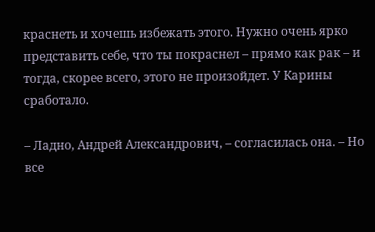краснеть и хочешь избежать этого. Нужно очень ярко представить себе, что ты покраснел – прямо как рак – и тогда, скорее всего, этого не произойдет. У Карины сработало.

– Ладно, Андрей Александрович, – согласилась она. – Но все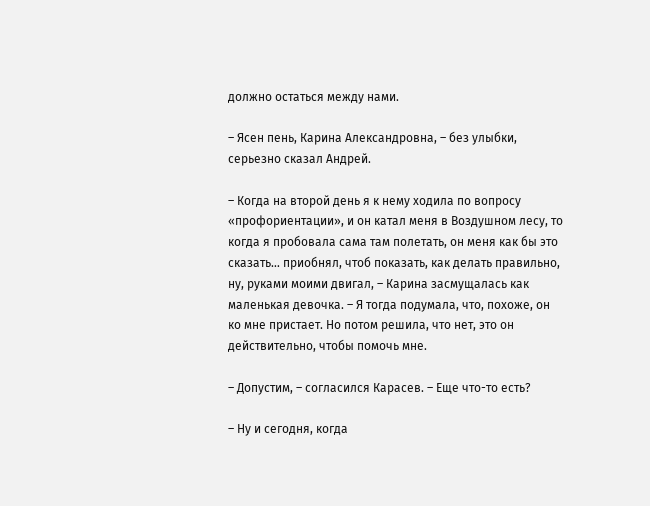должно остаться между нами.

– Ясен пень, Карина Александровна, – без улыбки, серьезно сказал Андрей.

– Когда на второй день я к нему ходила по вопросу «профориентации», и он катал меня в Воздушном лесу, то когда я пробовала сама там полетать, он меня как бы это сказать… приобнял, чтоб показать, как делать правильно, ну, руками моими двигал, – Карина засмущалась как маленькая девочка. – Я тогда подумала, что, похоже, он ко мне пристает. Но потом решила, что нет, это он действительно, чтобы помочь мне.

– Допустим, – согласился Карасев. – Еще что-то есть?

– Ну и сегодня, когда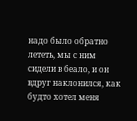надо было обратно лететь, мы с ним сидели в беало, и он вдруг наклонился, как будто хотел меня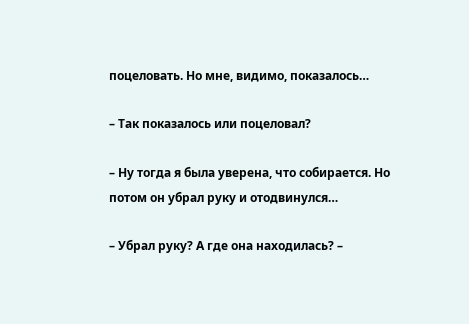поцеловать. Но мне, видимо, показалось…

– Так показалось или поцеловал?

– Ну тогда я была уверена, что собирается. Но потом он убрал руку и отодвинулся…

– Убрал руку? А где она находилась? –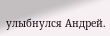улыбнулся Андрей.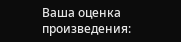Ваша оценка произведения: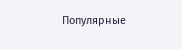Популярные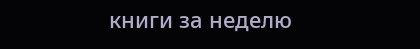книги за неделю